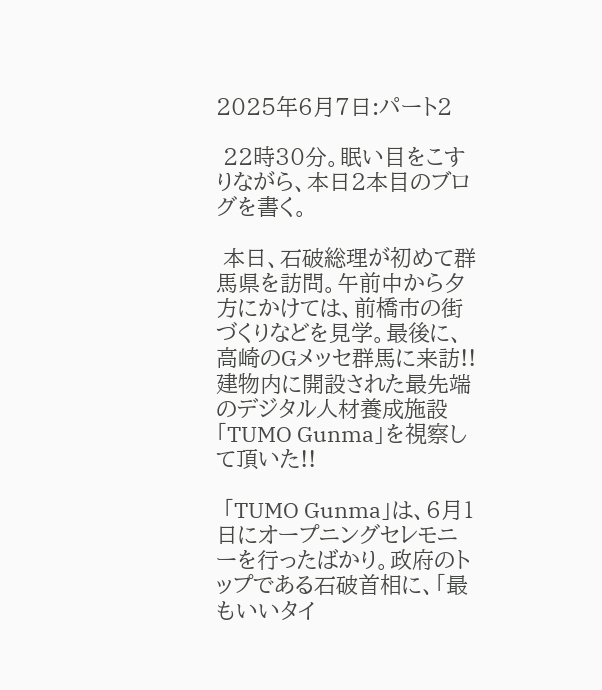2025年6月7日:パート2

 22時30分。眠い目をこすりながら、本日2本目のブログを書く。

 本日、石破総理が初めて群馬県を訪問。午前中から夕方にかけては、前橋市の街づくりなどを見学。最後に、高崎のGメッセ群馬に来訪!!建物内に開設された最先端のデジタル人材養成施設「TUMO Gunma」を視察して頂いた!!

 「TUMO Gunma」は、6月1日にオープニングセレモニーを行ったばかり。政府のトップである石破首相に、「最もいいタイ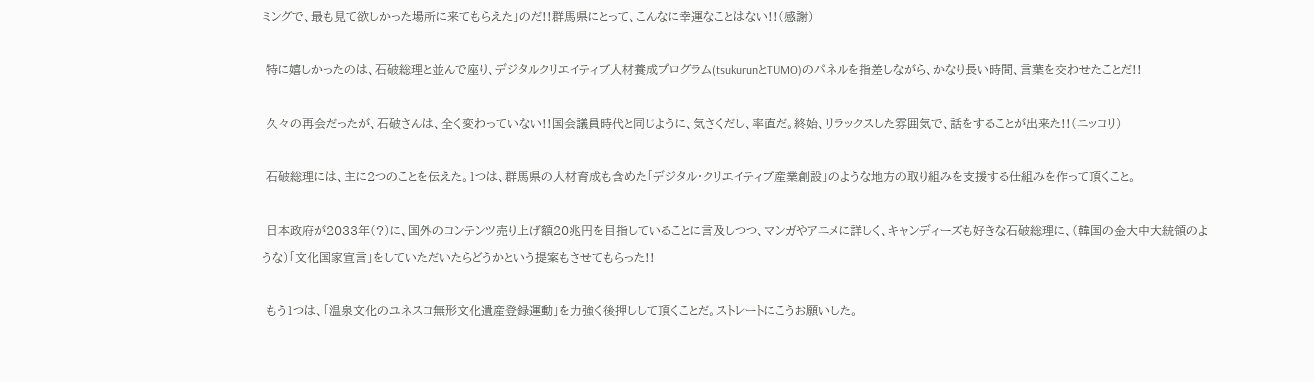ミングで、最も見て欲しかった場所に来てもらえた」のだ!!群馬県にとって、こんなに幸運なことはない!!(感謝)

 特に嬉しかったのは、石破総理と並んで座り、デジタルクリエイティブ人材養成プログラム(tsukurunとTUMO)のパネルを指差しながら、かなり長い時間、言葉を交わせたことだ!!

 久々の再会だったが、石破さんは、全く変わっていない!!国会議員時代と同じように、気さくだし、率直だ。終始、リラックスした雰囲気で、話をすることが出来た!!(ニッコリ)

 石破総理には、主に2つのことを伝えた。1つは、群馬県の人材育成も含めた「デジタル・クリエイティブ産業創設」のような地方の取り組みを支援する仕組みを作って頂くこと。

 日本政府が2033年(?)に、国外のコンテンツ売り上げ額20兆円を目指していることに言及しつつ、マンガやアニメに詳しく、キャンディーズも好きな石破総理に、(韓国の金大中大統領のような)「文化国家宣言」をしていただいたらどうかという提案もさせてもらった!!

 もう1つは、「温泉文化のユネスコ無形文化遺産登録運動」を力強く後押しして頂くことだ。ストレートにこうお願いした。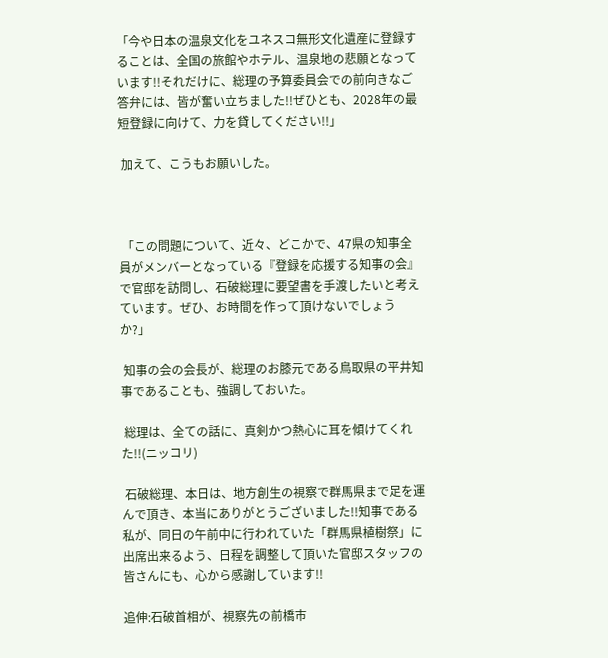「今や日本の温泉文化をユネスコ無形文化遺産に登録することは、全国の旅館やホテル、温泉地の悲願となっています!!それだけに、総理の予算委員会での前向きなご答弁には、皆が奮い立ちました!!ぜひとも、2028年の最短登録に向けて、力を貸してください!!」

 加えて、こうもお願いした。



 「この問題について、近々、どこかで、47県の知事全員がメンバーとなっている『登録を応援する知事の会』で官邸を訪問し、石破総理に要望書を手渡したいと考えています。ぜひ、お時間を作って頂けないでしょうか?」

 知事の会の会長が、総理のお膝元である鳥取県の平井知事であることも、強調しておいた。

 総理は、全ての話に、真剣かつ熱心に耳を傾けてくれた!!(ニッコリ)

 石破総理、本日は、地方創生の視察で群馬県まで足を運んで頂き、本当にありがとうございました!!知事である私が、同日の午前中に行われていた「群馬県植樹祭」に出席出来るよう、日程を調整して頂いた官邸スタッフの皆さんにも、心から感謝しています!!

追伸:石破首相が、視察先の前橋市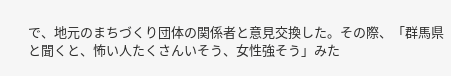で、地元のまちづくり団体の関係者と意見交換した。その際、「群馬県と聞くと、怖い人たくさんいそう、女性強そう」みた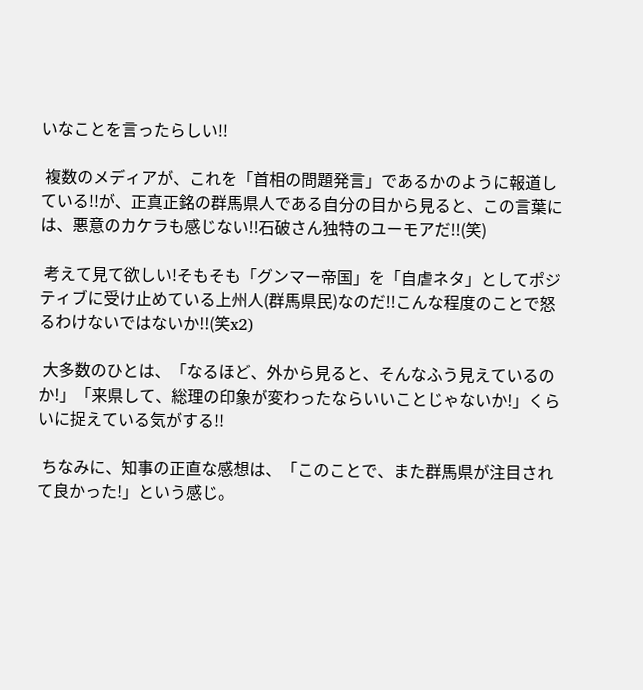いなことを言ったらしい!!

 複数のメディアが、これを「首相の問題発言」であるかのように報道している!!が、正真正銘の群馬県人である自分の目から見ると、この言葉には、悪意のカケラも感じない!!石破さん独特のユーモアだ!!(笑)

 考えて見て欲しい!そもそも「グンマー帝国」を「自虐ネタ」としてポジティブに受け止めている上州人(群馬県民)なのだ!!こんな程度のことで怒るわけないではないか!!(笑x2)

 大多数のひとは、「なるほど、外から見ると、そんなふう見えているのか!」「来県して、総理の印象が変わったならいいことじゃないか!」くらいに捉えている気がする!!

 ちなみに、知事の正直な感想は、「このことで、また群馬県が注目されて良かった!」という感じ。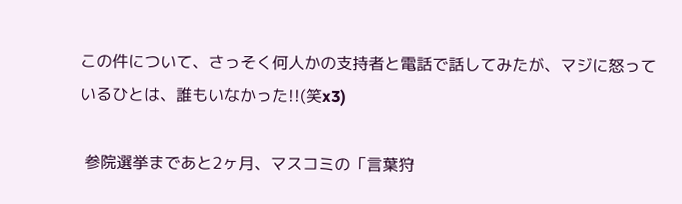この件について、さっそく何人かの支持者と電話で話してみたが、マジに怒っているひとは、誰もいなかった!!(笑x3)

 参院選挙まであと2ヶ月、マスコミの「言葉狩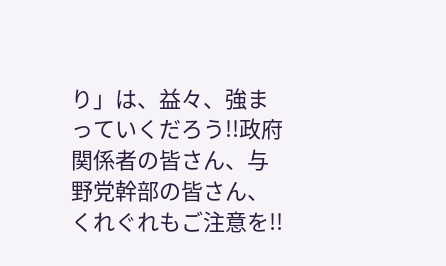り」は、益々、強まっていくだろう!!政府関係者の皆さん、与野党幹部の皆さん、くれぐれもご注意を!!